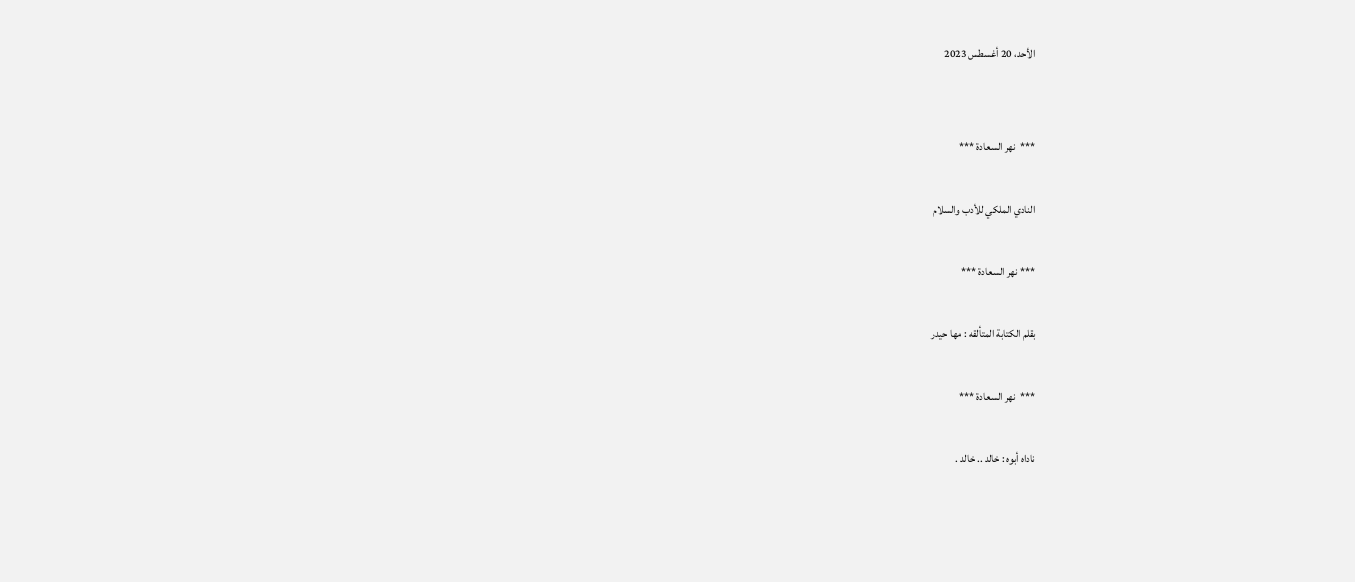الأحد، 20 أغسطس 2023


***  نهر السعادة ***

النادي الملكي للأدب والسلام

*** نهر السعادة ***

بقلم الكتابة المتألقه : مها حيدر

***  نهر السعادة ***

ناداه أبوه : خالد .. خالد .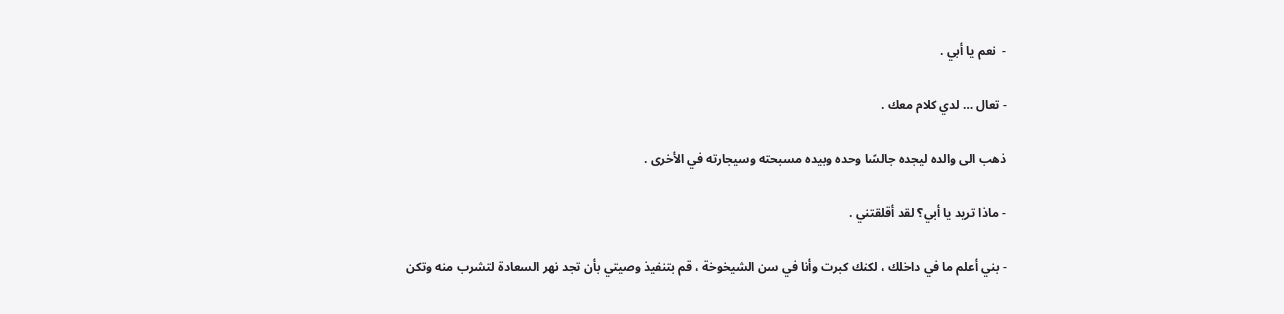-  نعم يا أبي .

- تعال … لدي كلام معك .

ذهب الى والده ليجده جالسًا وحده وبيده مسبحته وسيجارته في الأخرى .

- ماذا تريد يا أبي؟ لقد أقلقتني .

- بني أعلم ما في داخلك ، لكنك كبرت وأنا في سن الشيخوخة ، قم بتنفيذ وصيتي بأن تجد نهر السعادة لتشرب منه وتكن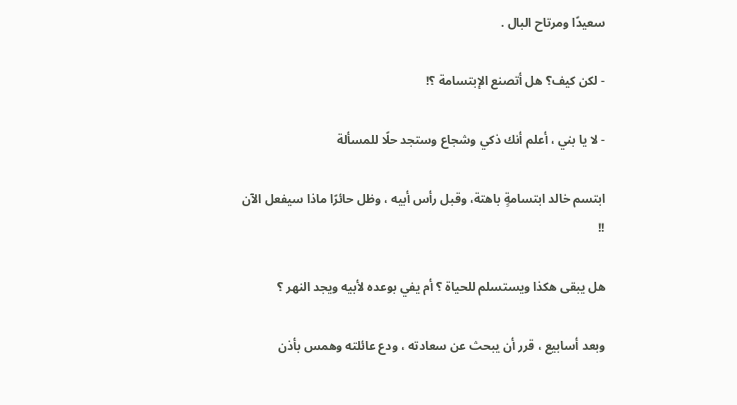سعيدًا ومرتاح البال .

- لكن كيف؟ هل أتصنع الإبتسامة ؟!

- لا يا بني ، أعلم أنك ذكي وشجاع وستجد حلًا للمسألة

ابتسم خالد ابتسامةٍ باهتة، وقبل رأس أبيه ، وظل حائرًا ماذا سيفعل الآن !!

هل يبقى هكذا ويستسلم للحياة ؟ أم يفي بوعده لأبيه ويجد النهر ؟

وبعد أسابيع ، قرر أن يبحث عن سعادته ، ودع عائلته وهمس بأذن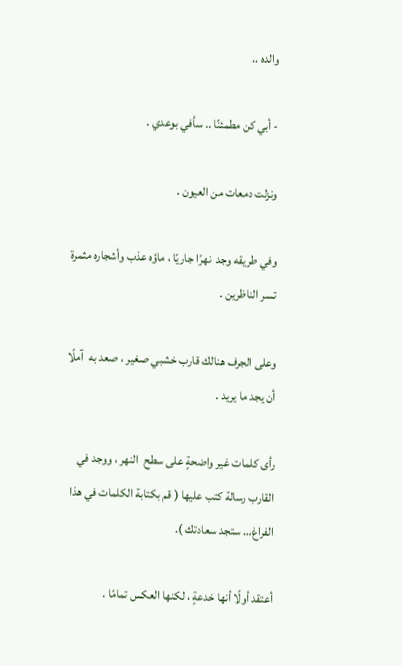والده ..

- أبي كن مطمئنًا .. سأفي بوعدي .

ونزلت دمعات من العيون .

وفي طريقه وجد  نهرًا جاريًا ، ماؤه عذب وأشجاره مثمرة تسر الناظرين .

وعلى الجرف هنالك قارب خشبي صغير ، صعد به  آملًا أن يجد ما يريد .

رأى كلمات غير واضحةٍ على سطح  النهر ، ووجد في القارب رسالة كتب عليها ( قم بكتابة الكلمات في هذا الفراغ… ستجد سعادتك ).

أعتقد أولًا أنها خدعةٍ ، لكنها العكس تمامًا .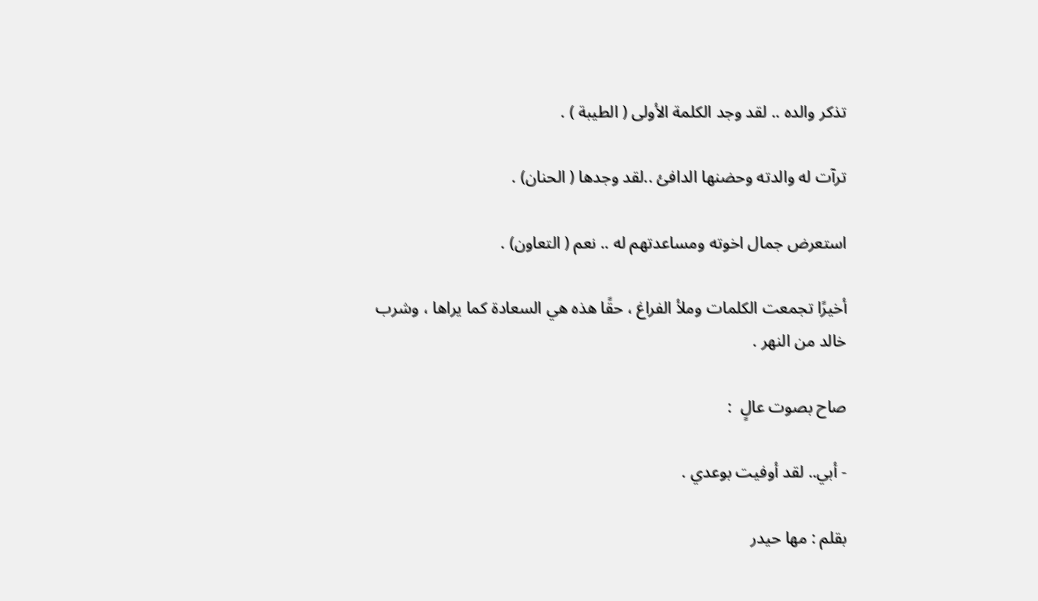تذكر والده .. لقد وجد الكلمة الأولى ( الطيبة ) .

ترآت له والدته وحضنها الدافئ ..لقد وجدها ( الحنان) .

استعرض جمال اخوته ومساعدتهم له .. نعم ( التعاون) .

أخيرًا تجمعت الكلمات وملأ الفراغ ، حقًا هذه هي السعادة كما يراها ، وشرب خالد من النهر .

صاح بصوت عالٍ  :

- أبي.. لقد أوفيت بوعدي .

بقلم : مها حيدر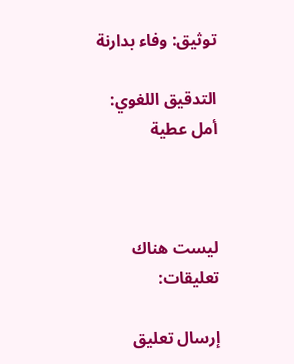توثيق: وفاء بدارنة

التدقيق اللغوي: أمل عطية



ليست هناك تعليقات:

إرسال تعليق